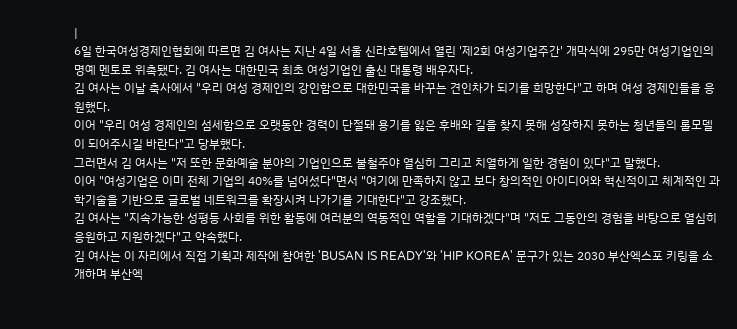|
6일 한국여성경제인협회에 따르면 김 여사는 지난 4일 서울 신라호텔에서 열린 '제2회 여성기업주간' 개막식에 295만 여성기업인의 명예 멘토로 위촉됐다. 김 여사는 대한민국 최초 여성기업인 출신 대통령 배우자다.
김 여사는 이날 축사에서 "우리 여성 경제인의 강인함으로 대한민국을 바꾸는 견인차가 되기를 희망한다"고 하며 여성 경제인들을 응원했다.
이어 "우리 여성 경제인의 섬세함으로 오랫동안 경력이 단절돼 용기를 잃은 후배와 길을 찾지 못해 성장하지 못하는 청년들의 롤모델이 되어주시길 바란다"고 당부했다.
그러면서 김 여사는 "저 또한 문화예술 분야의 기업인으로 불철주야 열심히 그리고 치열하게 일한 경험이 있다"고 말했다.
이어 "여성기업은 이미 전체 기업의 40%를 넘어섰다"면서 "여기에 만족하지 않고 보다 창의적인 아이디어와 혁신적이고 체계적인 과학기술을 기반으로 글로벌 네트워크를 확장시켜 나가기를 기대한다"고 강조했다.
김 여사는 "지속가능한 성평등 사회를 위한 활동에 여러분의 역동적인 역할을 기대하겠다"며 "저도 그동안의 경험을 바탕으로 열심히 응원하고 지원하겠다"고 약속했다.
김 여사는 이 자리에서 직접 기획과 제작에 참여한 'BUSAN IS READY'와 'HIP KOREA' 문구가 있는 2030 부산엑스포 키링을 소개하며 부산엑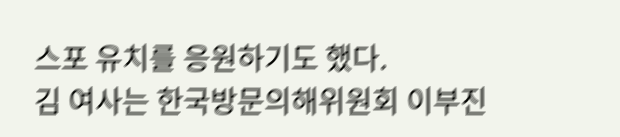스포 유치를 응원하기도 했다.
김 여사는 한국방문의해위원회 이부진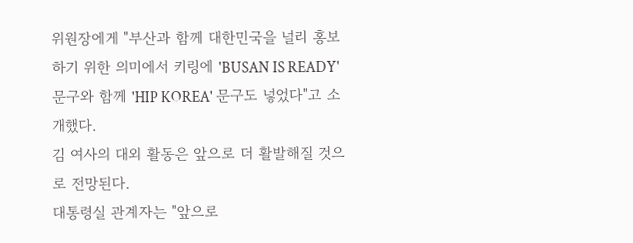위원장에게 "부산과 함께 대한민국을 널리 홍보하기 위한 의미에서 키링에 'BUSAN IS READY' 문구와 함께 'HIP KOREA' 문구도 넣었다"고 소개했다.
김 여사의 대외 활동은 앞으로 더 활발해질 것으로 전망된다.
대통령실 관계자는 "앞으로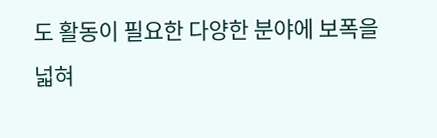도 활동이 필요한 다양한 분야에 보폭을 넓혀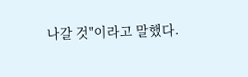나갈 것"이라고 말했다.